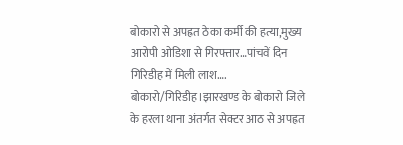बोकारो से अपह्रत ठेका कर्मी की हत्या,मुख्य आरोपी ओडिशा से गिरफ्तार…पांचवें दिन गिरिडीह में मिली लाश….
बोकारो/गिरिडीह।झारखण्ड के बोकारो जिले के हरला थाना अंतर्गत सेक्टर आठ से अपह्रत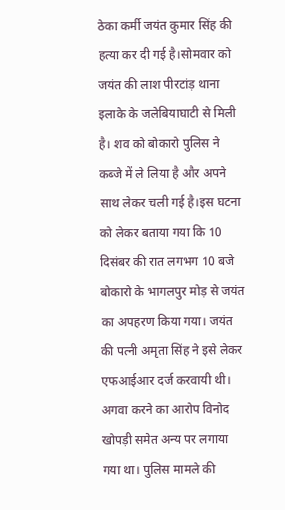ठेका कर्मी जयंत कुमार सिंह की हत्या कर दी गई है।सोमवार को जयंत की लाश पीरटांड़ थाना इलाके के जलेबियाघाटी से मिली है। शव को बोकारो पुलिस ने कब्जे में ले लिया है और अपने साथ लेकर चली गई है।इस घटना को लेकर बताया गया कि 10 दिसंबर की रात लगभग 10 बजे बोकारो के भागलपुर मोड़ से जयंत का अपहरण किया गया। जयंत की पत्नी अमृता सिंह ने इसे लेकर एफआईआर दर्ज करवायी थी। अगवा करने का आरोप विनोद खोपड़ी समेत अन्य पर लगाया गया था। पुलिस मामले की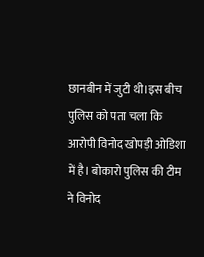छानबीन में जुटी थी।इस बीच पुलिस को पता चला कि आरोपी विनोद खोपड़ी ओडिशा में है। बोकारो पुलिस की टीम ने विनोद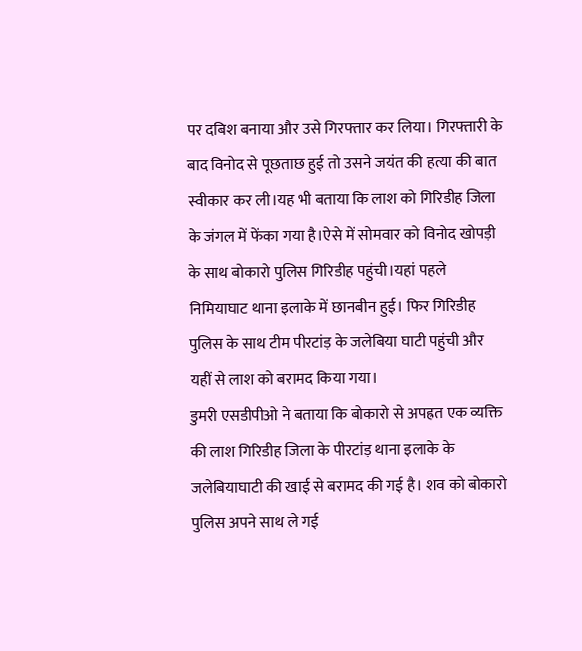पर दबिश बनाया और उसे गिरफ्तार कर लिया। गिरफ्तारी के बाद विनोद से पूछताछ हुई तो उसने जयंत की हत्या की बात स्वीकार कर ली।यह भी बताया कि लाश को गिरिडीह जिला के जंगल में फेंका गया है।ऐसे में सोमवार को विनोद खोपड़ी के साथ बोकारो पुलिस गिरिडीह पहुंची।यहां पहले निमियाघाट थाना इलाके में छानबीन हुई। फिर गिरिडीह पुलिस के साथ टीम पीरटांड़ के जलेबिया घाटी पहुंची और यहीं से लाश को बरामद किया गया।
डुमरी एसडीपीओ ने बताया कि बोकारो से अपह्रत एक व्यक्ति की लाश गिरिडीह जिला के पीरटांड़ थाना इलाके के जलेबियाघाटी की खाई से बरामद की गई है। शव को बोकारो पुलिस अपने साथ ले गई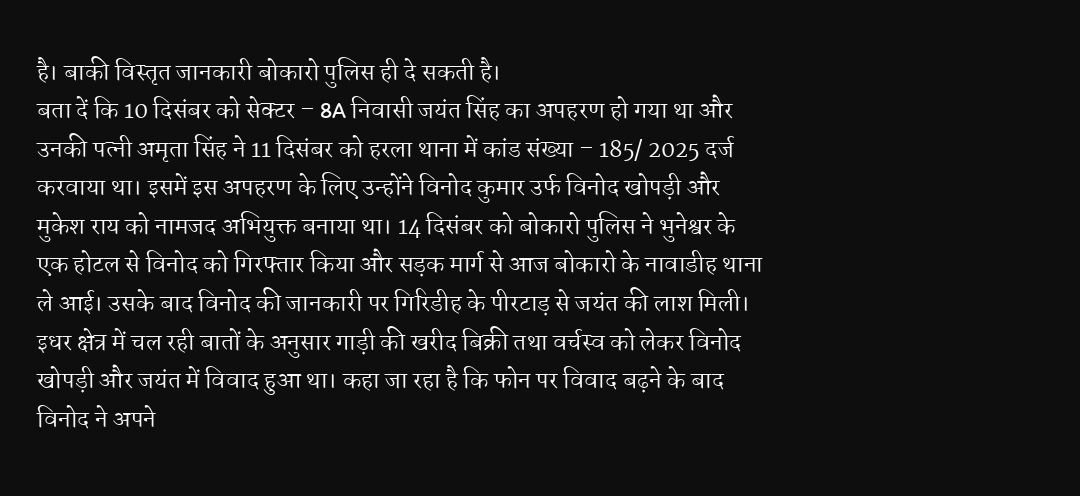है। बाकी विस्तृत जानकारी बोकारो पुलिस ही दे सकती है।
बता दें कि 10 दिसंबर को सेक्टर – 8A निवासी जयंत सिंह का अपहरण हो गया था और उनकी पत्नी अमृता सिंह ने 11 दिसंबर को हरला थाना में कांड संख्या – 185/ 2025 दर्ज करवाया था। इसमें इस अपहरण के लिए उन्होंने विनोद कुमार उर्फ विनोद खोपड़ी और मुकेश राय को नामजद अभियुक्त बनाया था। 14 दिसंबर को बोकारो पुलिस ने भुनेश्वर के एक होटल से विनोद को गिरफ्तार किया और सड़क मार्ग से आज बोकारो के नावाडीह थाना ले आई। उसके बाद विनोद की जानकारी पर गिरिडीह के पीरटाड़ से जयंत की लाश मिली।
इधर क्षेत्र में चल रही बातों के अनुसार गाड़ी की खरीद बिक्री तथा वर्चस्व को लेकर विनोद खोपड़ी और जयंत में विवाद हुआ था। कहा जा रहा है कि फोन पर विवाद बढ़ने के बाद विनोद ने अपने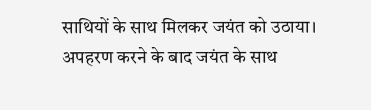साथियों के साथ मिलकर जयंत को उठाया। अपहरण करने के बाद जयंत के साथ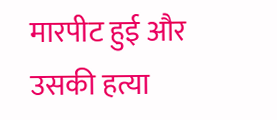मारपीट हुई और उसकी हत्या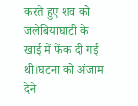करते हुए शव को जलेबियाघाटी के खाई में फेंक दी गई थी।घटना को अंजाम देने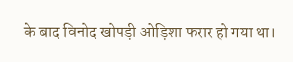के बाद विनोद खोपड़ी ओड़िशा फरार हो गया था।